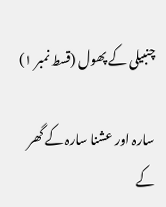چنبیلی کے پھول (قسط نمبر ۱)

سارہ اور عشنا سارہ کے گھر کے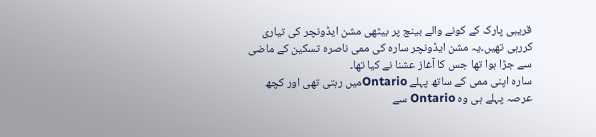قریبی پارک کے کونے والے بینچ پر بیٹھی مشن ایڈونچر کی تیاری کررہی تھیں۔یہ مشن ایڈونچر سارہ کی ممی ناصرہ تسکین کے ماضی سے جڑا ہوا تھا جس کا آغاز عشنا نے کیا تھا۔
سارہ اپنی ممی کے ساتھ پہلے Ontarioمیں رہتی تھی اور کچھ عرصہ پہلے ہی وہ Ontario سے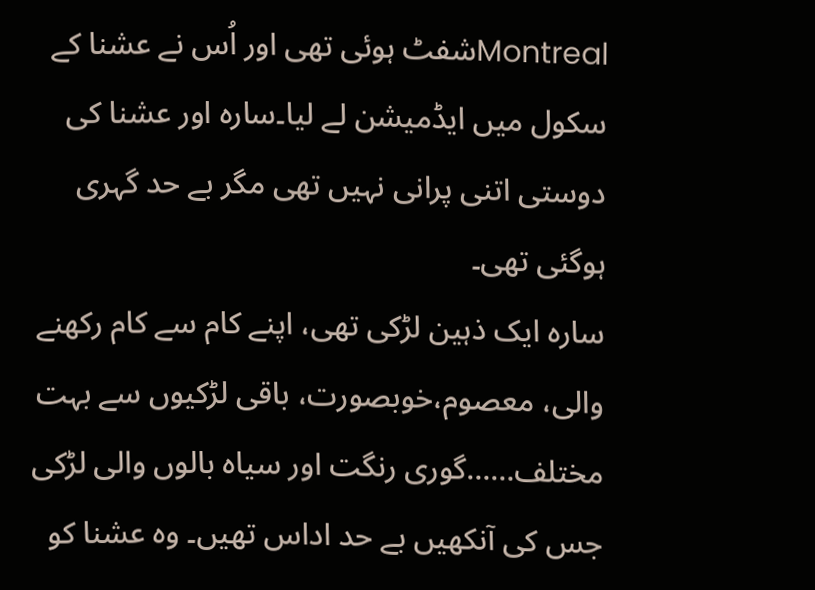Montrealشفٹ ہوئی تھی اور اُس نے عشنا کے سکول میں ایڈمیشن لے لیا۔سارہ اور عشنا کی دوستی اتنی پرانی نہیں تھی مگر بے حد گہری ہوگئی تھی۔
سارہ ایک ذہین لڑکی تھی، اپنے کام سے کام رکھنے والی، معصوم،خوبصورت، باقی لڑکیوں سے بہت مختلف……گوری رنگت اور سیاہ بالوں والی لڑکی جس کی آنکھیں بے حد اداس تھیں۔ وہ عشنا کو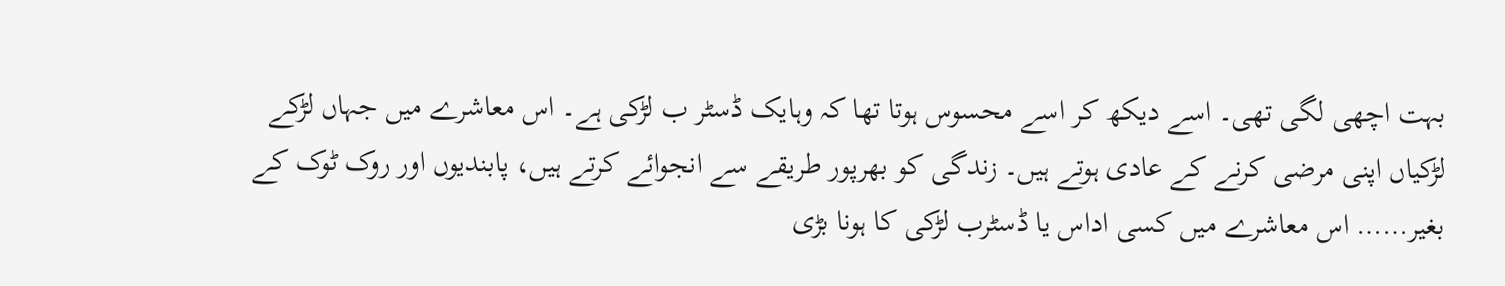بہت اچھی لگی تھی۔ اسے دیکھ کر اسے محسوس ہوتا تھا کہ وہایک ڈسٹر ب لڑکی ہے۔ اس معاشرے میں جہاں لڑکے لڑکیاں اپنی مرضی کرنے کے عادی ہوتے ہیں۔ زندگی کو بھرپور طریقے سے انجوائے کرتے ہیں، پابندیوں اور روک ٹوک کے بغیر…… اس معاشرے میں کسی اداس یا ڈسٹرب لڑکی کا ہونا بڑی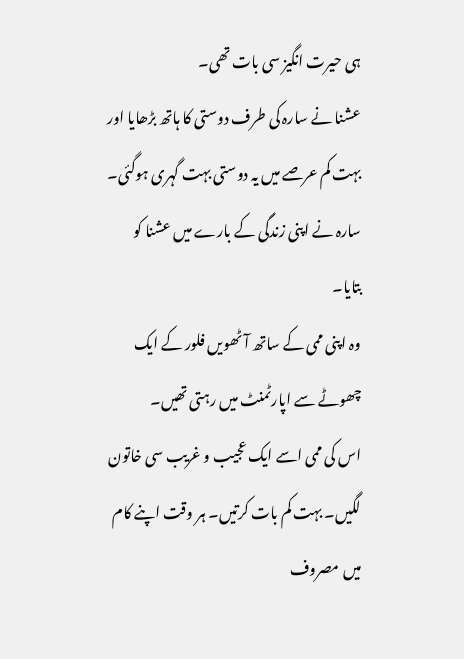ہی حیرت انگیز سی بات تھی۔
عشنا نے سارہ کی طرف دوستی کا ہاتھ بڑھایا اور بہت کم عرصے میں یہ دوستی بہت گہری ہوگئی۔ سارہ نے اپنی زندگی کے بارے میں عشنا کو بتایا۔
وہ اپنی ممی کے ساتھ آٹھویں فلور کے ایک چھوٹے سے اپارٹمنٹ میں رہتی تھیں۔
اس کی ممی اسے ایک عجیب و غریب سی خاتون لگیں۔ بہت کم بات کرتیں۔ ہر وقت اپنے کام میں مصروف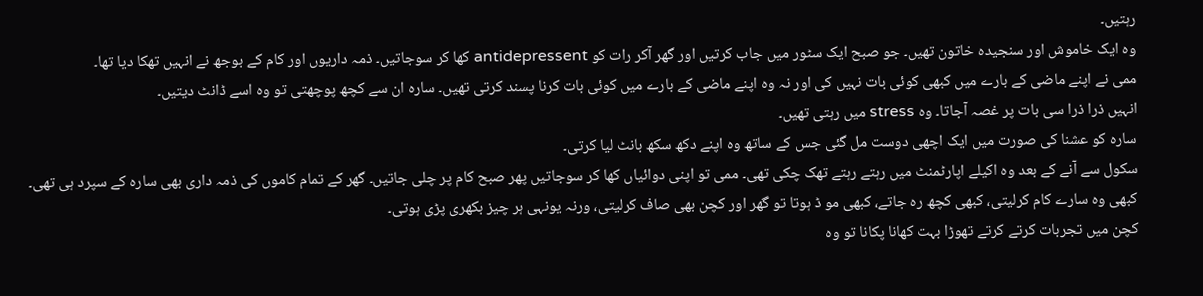رہتیں۔
وہ ایک خاموش اور سنجیدہ خاتون تھیں۔ جو صبح ایک سٹور میں جاب کرتیں اور گھر آکر رات کو antidepressent کھا کر سوجاتیں۔ ذمہ داریوں اور کام کے بوجھ نے انہیں تھکا دیا تھا۔
ممی نے اپنے ماضی کے بارے میں کبھی کوئی بات نہیں کی اور نہ وہ اپنے ماضی کے بارے میں کوئی بات کرنا پسند کرتی تھیں۔ سارہ ان سے کچھ پوچھتی تو وہ اسے ڈانٹ دیتیں۔
انہیں ذرا ذرا سی بات پر غصہ آجاتا۔ وہ stress میں رہتی تھیں۔
سارہ کو عشنا کی صورت میں ایک اچھی دوست مل گئی جس کے ساتھ وہ اپنے دکھ سکھ بانٹ لیا کرتی۔
سکول سے آنے کے بعد وہ اکیلے اپارٹمنٹ میں رہتے رہتے تھک چکی تھی۔ ممی تو اپنی دوائیاں کھا کر سوجاتیں پھر صبح کام پر چلی جاتیں۔ گھر کے تمام کاموں کی ذمہ داری بھی سارہ کے سپرد ہی تھی۔
کبھی وہ سارے کام کرلیتی، کبھی کچھ رہ جاتے، کبھی مو ڈ ہوتا تو گھر اور کچن بھی صاف کرلیتی، ورنہ یونہی ہر چیز بکھری پڑی ہوتی۔
کچن میں تجربات کرتے کرتے تھوڑا بہت کھانا پکانا تو وہ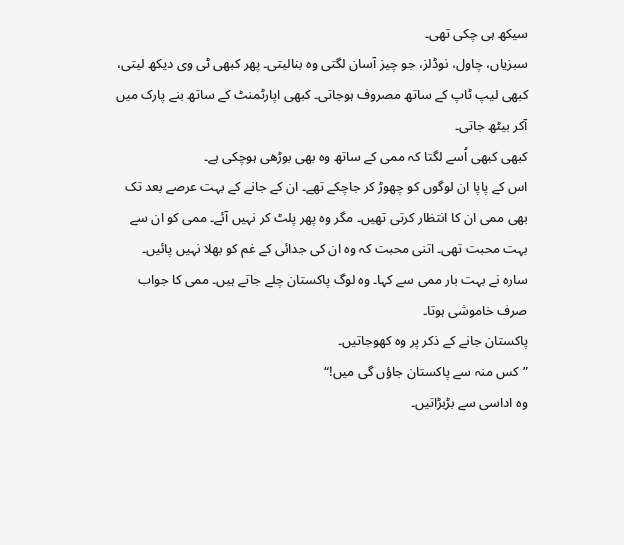سیکھ ہی چکی تھی۔
سبزیاں، چاول، نوڈلز، جو چیز آسان لگتی وہ بنالیتی۔ پھر کبھی ٹی وی دیکھ لیتی، کبھی لیپ ٹاپ کے ساتھ مصروف ہوجاتی۔ کبھی اپارٹمنٹ کے ساتھ بنے پارک میں آکر بیٹھ جاتی۔
کبھی کبھی اُسے لگتا کہ ممی کے ساتھ وہ بھی بوڑھی ہوچکی ہے۔
اس کے پاپا ان لوگوں کو چھوڑ کر جاچکے تھے۔ ان کے جانے کے بہت عرصے بعد تک بھی ممی ان کا انتظار کرتی تھیں۔ مگر وہ پھر پلٹ کر نہیں آئے۔ ممی کو ان سے بہت محبت تھی۔ اتنی محبت کہ وہ ان کی جدائی کے غم کو بھلا نہیں پائیں۔
سارہ نے بہت بار ممی سے کہا۔ وہ لوگ پاکستان چلے جاتے ہیں۔ ممی کا جواب صرف خاموشی ہوتا۔
پاکستان جانے کے ذکر پر وہ کھوجاتیں۔
”کس منہ سے پاکستان جاؤں گی میں!“
وہ اداسی سے بڑبڑاتیں۔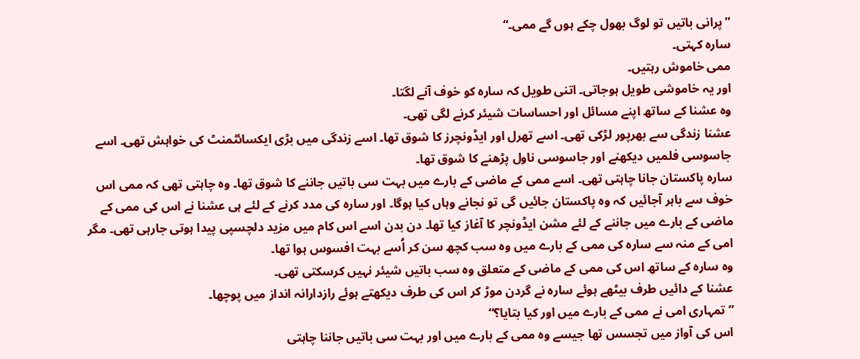”پرانی باتیں تو لوگ بھول چکے ہوں گے ممی۔“
سارہ کہتی۔
ممی خاموش رہتیں۔
اور یہ خاموشی طویل ہوجاتی۔ اتنی طویل کہ سارہ کو خوف آنے لگتا۔
وہ عشنا کے ساتھ اپنے مسائل اور احساسات شیئر کرنے لگی تھی۔
عشنا زندگی سے بھرپور لڑکی تھی۔ اسے تھرل اور ایڈونچرز کا شوق تھا۔ اسے زندگی میں بڑی ایکسائٹمنٹ کی خواہش تھی۔ اسے جاسوسی فلمیں دیکھنے اور جاسوسی ناول پڑھنے کا شوق تھا۔
سارہ پاکستان جانا چاہتی تھی۔ اسے ممی کے ماضی کے بارے میں بہت سی باتیں جاننے کا شوق تھا۔ وہ چاہتی تھی کہ ممی اس خوف سے باہر آجائیں کہ وہ پاکستان جائیں گی تو نجانے وہاں کیا ہوگا۔ اور سارہ کی مدد کرنے کے لئے ہی عشنا نے اس کی ممی کے ماضی کے بارے میں جاننے کے لئے مشن ایڈونچر کا آغاز کیا تھا۔ دن بدن اسے اس کام میں مزید دلچسپی پیدا ہوتی جارہی تھی۔ مگر امی کے منہ سے سارہ کی ممی کے بارے میں وہ سب کچھ سن کر اُسے بہت افسوس ہوا تھا۔
وہ سارہ کے ساتھ اس کی ممی کے ماضی کے متعلق وہ سب باتیں شیئر نہیں کرسکتی تھی۔
عشنا کے دائیں طرف بیٹھے ہوئے سارہ نے گردن موڑ کر اس کی طرف دیکھتے ہوئے رازدارانہ انداز میں پوچھا۔
”تمہاری امی نے ممی کے بارے میں اور کیا بتایا؟“
اس کی آواز میں تجسس تھا جیسے وہ ممی کے بارے میں اور بہت سی باتیں جاننا چاہتی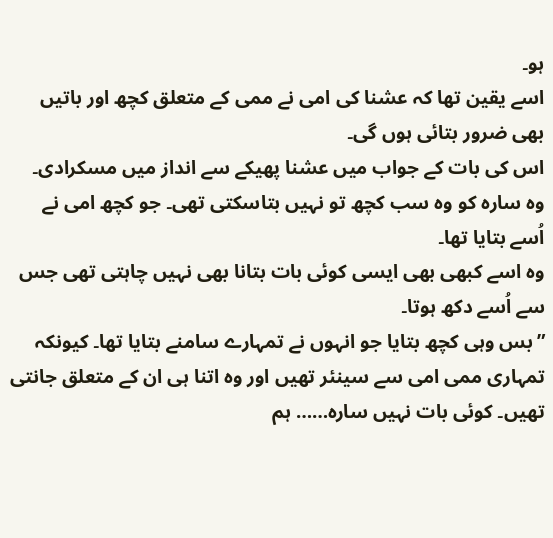ہو۔
اسے یقین تھا کہ عشنا کی امی نے ممی کے متعلق کچھ اور باتیں بھی ضرور بتائی ہوں گی۔
اس کی بات کے جواب میں عشنا پھیکے سے انداز میں مسکرادی۔
وہ سارہ کو وہ سب کچھ تو نہیں بتاسکتی تھی۔ جو کچھ امی نے اُسے بتایا تھا۔
وہ اسے کبھی بھی ایسی کوئی بات بتانا بھی نہیں چاہتی تھی جس سے اُسے دکھ ہوتا۔
”بس وہی کچھ بتایا جو انہوں نے تمہارے سامنے بتایا تھا۔ کیونکہ تمہاری ممی امی سے سینئر تھیں اور وہ اتنا ہی ان کے متعلق جانتی تھیں۔ کوئی بات نہیں سارہ…… ہم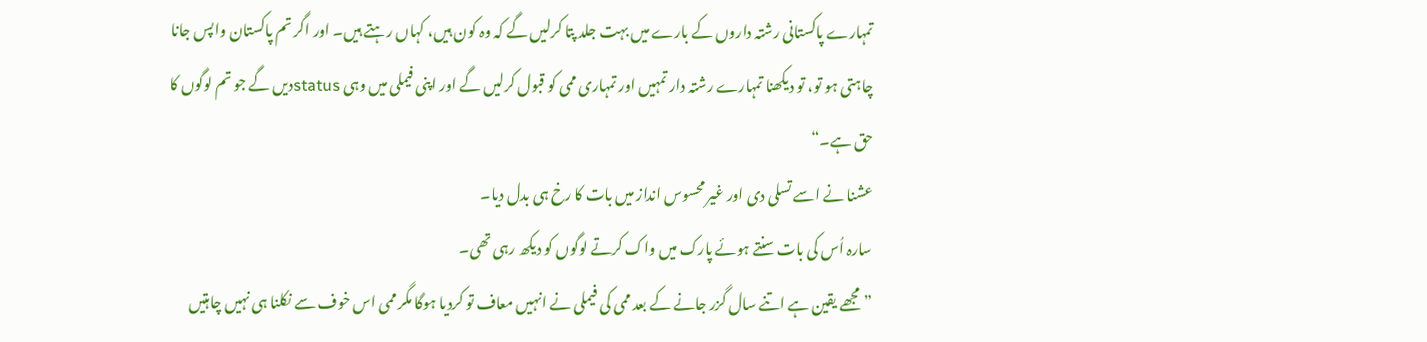تمہارے پاکستانی رشتہ داروں کے بارے میں بہت جلد پتا کرلیں گے کہ وہ کون ہیں، کہاں رہتے ہیں۔ اور اگر تم پاکستان واپس جانا چاہتی ہو تو، تو دیکھنا تمہارے رشتہ دار تمہیں اور تمہاری ممی کو قبول کرلیں گے اور اپنی فیملی میں وہی statusدیں گے جو تم لوگوں کا حق ہے۔“
عشنا نے اسے تسلی دی اور غیر محسوس انداز میں بات کا رخ ہی بدل دیا۔
سارہ اُس کی بات سنتے ہوئے پارک میں واک کرتے لوگوں کو دیکھ رہی تھی۔
”مجھے یقین ہے اتنے سال گزر جانے کے بعد ممی کی فیملی نے انہیں معاف تو کردیا ہوگا مگر ممی اس خوف سے نکلنا ہی نہیں چاہتیں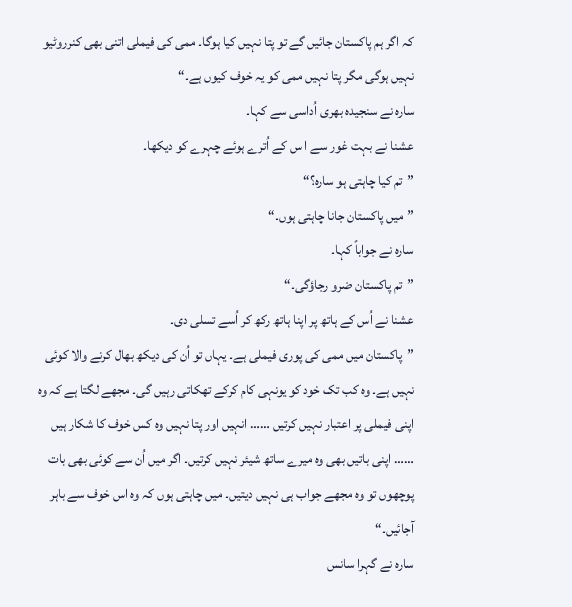کہ اگر ہم پاکستان جائیں گے تو پتا نہیں کیا ہوگا۔ ممی کی فیملی اتنی بھی کنرروٹیو نہیں ہوگی مگر پتا نہیں ممی کو یہ خوف کیوں ہے۔“
سارہ نے سنجیدہ بھری اُداسی سے کہا۔
عشنا نے بہت غور سے ا س کے اُترے ہوئے چہرے کو دیکھا۔
”تم کیا چاہتی ہو سارہ؟“
”میں پاکستان جانا چاہتی ہوں۔“
سارہ نے جواباً کہا۔
”تم پاکستان ضرو رجاؤگی۔“
عشنا نے اُس کے ہاتھ پر اپنا ہاتھ رکھ کر اُسے تسلی دی۔
”پاکستان میں ممی کی پوری فیملی ہے۔ یہاں تو اُن کی دیکھ بھال کرنے والا کوئی نہیں ہے۔ وہ کب تک خود کو یونہی کام کرکے تھکاتی رہیں گی۔ مجھے لگتا ہے کہ وہ اپنی فیملی پر اعتبار نہیں کرتیں …… انہیں اور پتا نہیں وہ کس خوف کا شکار ہیں …… اپنی باتیں بھی وہ میرے ساتھ شیئر نہیں کرتیں۔ اگر میں اُن سے کوئی بھی بات پوچھوں تو وہ مجھے جواب ہی نہیں دیتیں۔ میں چاہتی ہوں کہ وہ اس خوف سے باہر آجائیں۔“
سارہ نے گہرا سانس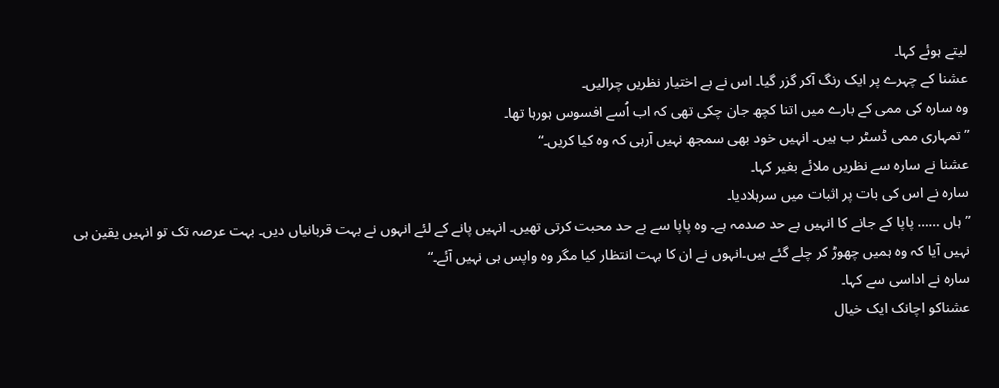لیتے ہوئے کہا۔
عشنا کے چہرے پر ایک رنگ آکر گزر گیا۔ اس نے بے اختیار نظریں چرالیں۔
وہ سارہ کی ممی کے بارے میں اتنا کچھ جان چکی تھی کہ اب اُسے افسوس ہورہا تھا۔
”تمہاری ممی ڈسٹر ب ہیں۔ انہیں خود بھی سمجھ نہیں آرہی کہ وہ کیا کریں۔“
عشنا نے سارہ سے نظریں ملائے بغیر کہا۔
سارہ نے اس کی بات پر اثبات میں سرہلادیا۔
”ہاں …… پاپا کے جانے کا انہیں بے حد صدمہ ہے۔ وہ پاپا سے بے حد محبت کرتی تھیں۔ انہیں پانے کے لئے انہوں نے بہت قربانیاں دیں۔ بہت عرصہ تک تو انہیں یقین ہی نہیں آیا کہ وہ ہمیں چھوڑ کر چلے گئے ہیں۔انہوں نے ان کا بہت انتظار کیا مگر وہ واپس ہی نہیں آئے۔“
سارہ نے اداسی سے کہا۔
عشناکو اچانک ایک خیال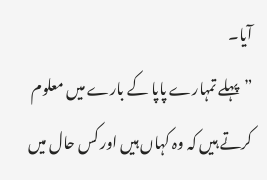آیا۔
”پہلے تمہارے پاپا کے بارے میں معلوم کرتے ہیں کہ وہ کہاں ہیں اور کس حال میں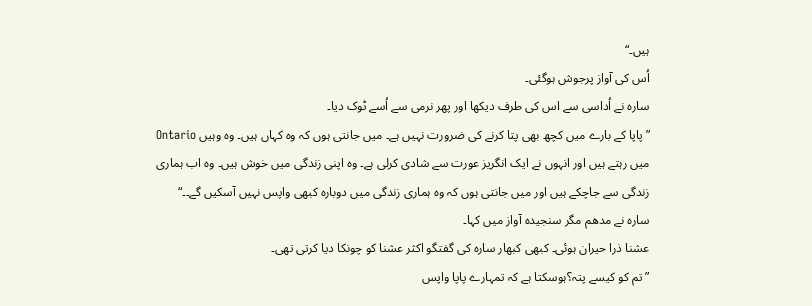ہیں۔“
اُس کی آواز پرجوش ہوگئی۔
سارہ نے اُداسی سے اس کی طرف دیکھا اور پھر نرمی سے اُسے ٹوک دیا۔
”پاپا کے بارے میں کچھ بھی پتا کرنے کی ضرورت نہیں ہے۔ میں جانتی ہوں کہ وہ کہاں ہیں۔ وہ وہیں Ontario میں رہتے ہیں اور انہوں نے ایک انگریز عورت سے شادی کرلی ہے۔ وہ اپنی زندگی میں خوش ہیں۔ وہ اب ہماری زندگی سے جاچکے ہیں اور میں جانتی ہوں کہ وہ ہماری زندگی میں دوبارہ کبھی واپس نہیں آسکیں گے۔۔“
سارہ نے مدھم مگر سنجیدہ آواز میں کہا۔
عشنا ذرا حیران ہوئی۔ کبھی کبھار سارہ کی گفتگو اکثر عشنا کو چونکا دیا کرتی تھی۔
”تم کو کیسے پتہ؟ہوسکتا ہے کہ تمہارے پاپا واپس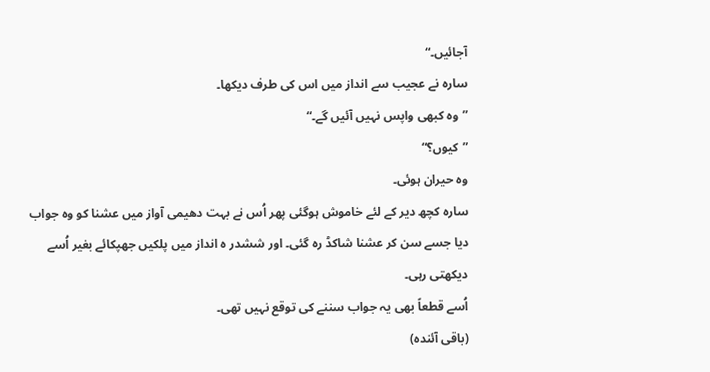آجائیں۔“
سارہ نے عجیب سے انداز میں اس کی طرف دیکھا۔
”وہ کبھی واپس نہیں آئیں گے۔“
”کیوں؟“
وہ حیران ہوئی۔
سارہ کچھ دیر کے لئے خاموش ہوگئی پھر اُس نے بہت دھیمی آواز میں عشنا کو وہ جواب دیا جسے سن کر عشنا شاکڈ رہ گئی۔ اور ششدر ہ انداز میں پلکیں جھپکائے بغیر اُسے دیکھتی رہی۔
اُسے قطعاً بھی یہ جواب سننے کی توقع نہیں تھی۔
(باقی آئندہ)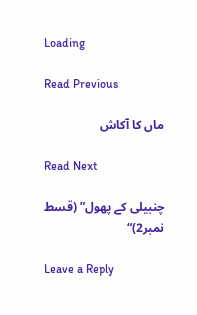Loading

Read Previous

ماں کا آکاش

Read Next

چنبیلی کے پھول” (قسط نمبر2)“

Leave a Reply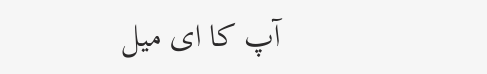آپ کا ای میل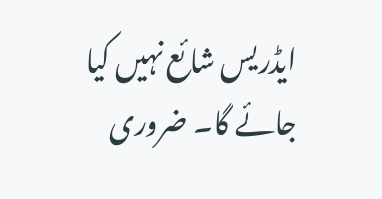ایڈریس شائع نہیں کیا جائے گا۔ ضروری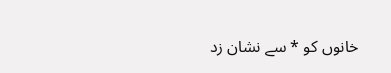خانوں کو * سے نشان زد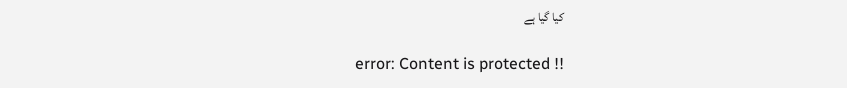کیا گیا ہے

error: Content is protected !!